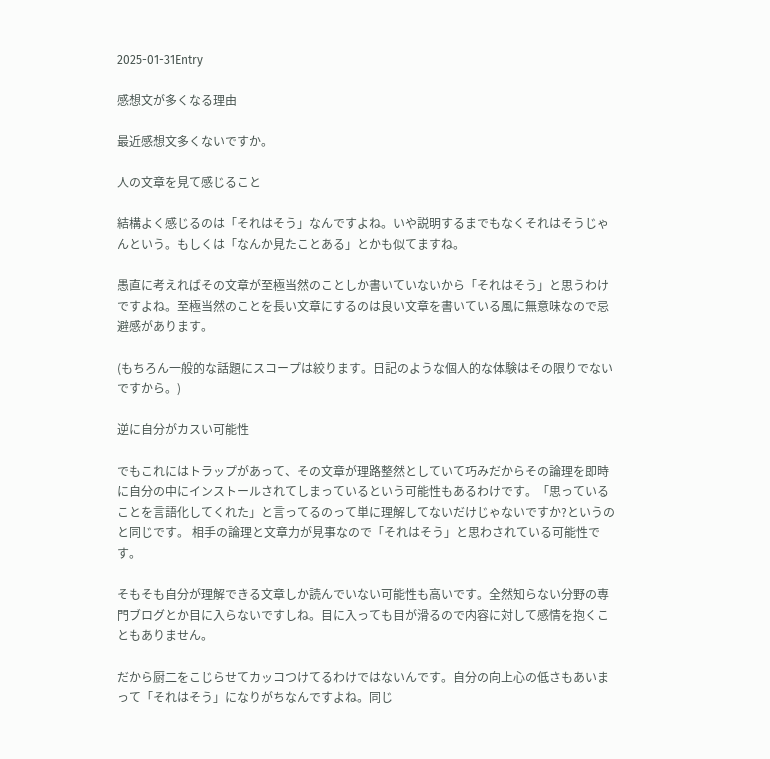2025-01-31Entry

感想文が多くなる理由

最近感想文多くないですか。

人の文章を見て感じること

結構よく感じるのは「それはそう」なんですよね。いや説明するまでもなくそれはそうじゃんという。もしくは「なんか見たことある」とかも似てますね。

愚直に考えればその文章が至極当然のことしか書いていないから「それはそう」と思うわけですよね。至極当然のことを長い文章にするのは良い文章を書いている風に無意味なので忌避感があります。

(もちろん一般的な話題にスコープは絞ります。日記のような個人的な体験はその限りでないですから。)

逆に自分がカスい可能性

でもこれにはトラップがあって、その文章が理路整然としていて巧みだからその論理を即時に自分の中にインストールされてしまっているという可能性もあるわけです。「思っていることを言語化してくれた」と言ってるのって単に理解してないだけじゃないですか?というのと同じです。 相手の論理と文章力が見事なので「それはそう」と思わされている可能性です。

そもそも自分が理解できる文章しか読んでいない可能性も高いです。全然知らない分野の専門ブログとか目に入らないですしね。目に入っても目が滑るので内容に対して感情を抱くこともありません。

だから厨二をこじらせてカッコつけてるわけではないんです。自分の向上心の低さもあいまって「それはそう」になりがちなんですよね。同じ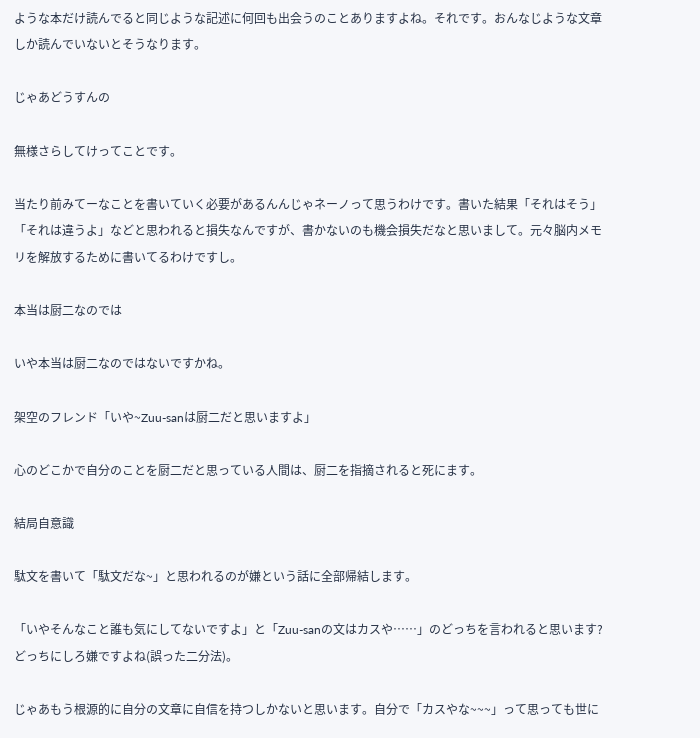ような本だけ読んでると同じような記述に何回も出会うのことありますよね。それです。おんなじような文章しか読んでいないとそうなります。

じゃあどうすんの

無様さらしてけってことです。

当たり前みてーなことを書いていく必要があるんんじゃネーノって思うわけです。書いた結果「それはそう」「それは違うよ」などと思われると損失なんですが、書かないのも機会損失だなと思いまして。元々脳内メモリを解放するために書いてるわけですし。

本当は厨二なのでは

いや本当は厨二なのではないですかね。

架空のフレンド「いや~Zuu-sanは厨二だと思いますよ」

心のどこかで自分のことを厨二だと思っている人間は、厨二を指摘されると死にます。

結局自意識

駄文を書いて「駄文だな~」と思われるのが嫌という話に全部帰結します。

「いやそんなこと誰も気にしてないですよ」と「Zuu-sanの文はカスや……」のどっちを言われると思います?どっちにしろ嫌ですよね(誤った二分法)。

じゃあもう根源的に自分の文章に自信を持つしかないと思います。自分で「カスやな~~~」って思っても世に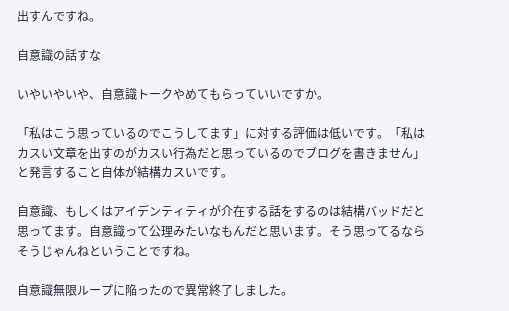出すんですね。

自意識の話すな

いやいやいや、自意識トークやめてもらっていいですか。

「私はこう思っているのでこうしてます」に対する評価は低いです。「私はカスい文章を出すのがカスい行為だと思っているのでブログを書きません」と発言すること自体が結構カスいです。

自意識、もしくはアイデンティティが介在する話をするのは結構バッドだと思ってます。自意識って公理みたいなもんだと思います。そう思ってるならそうじゃんねということですね。

自意識無限ループに陥ったので異常終了しました。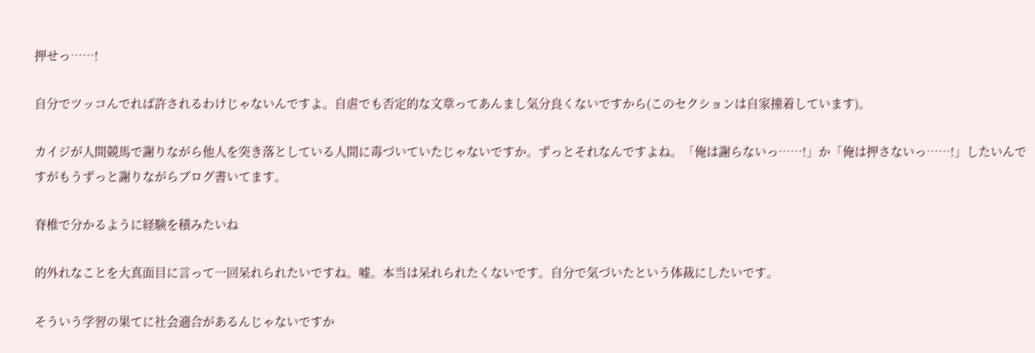押せっ……!

自分でツッコんでれば許されるわけじゃないんですよ。自虐でも否定的な文章ってあんまし気分良くないですから(このセクションは自家撞着しています)。

カイジが人間競馬で謝りながら他人を突き落としている人間に毒づいていたじゃないですか。ずっとそれなんですよね。「俺は謝らないっ……!」か「俺は押さないっ……!」したいんですがもうずっと謝りながらブログ書いてます。

脊椎で分かるように経験を積みたいね

的外れなことを大真面目に言って一回呆れられたいですね。嘘。本当は呆れられたくないです。自分で気づいたという体裁にしたいです。

そういう学習の果てに社会適合があるんじゃないですか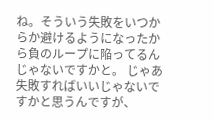ね。そういう失敗をいつからか避けるようになったから負のループに陥ってるんじゃないですかと。 じゃあ失敗すればいいじゃないですかと思うんですが、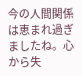今の人間関係は恵まれ過ぎましたね。心から失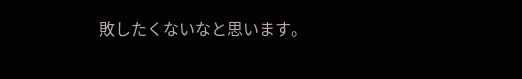敗したくないなと思います。